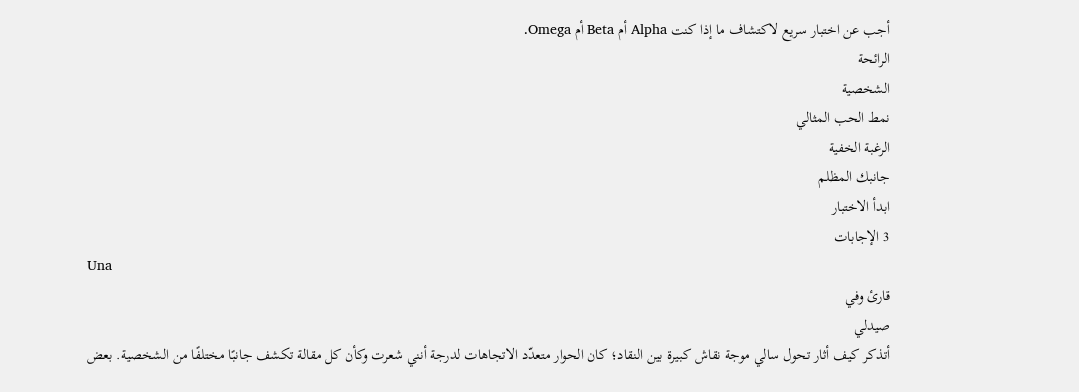أجب عن اختبار سريع لاكتشاف ما إذا كنت Alpha أم Beta أم Omega.
الرائحة
الشخصية
نمط الحب المثالي
الرغبة الخفية
جانبك المظلم
ابدأ الاختبار
3 الإجابات
Una
قارئ وفي
صيدلي
أتذكر كيف أثار تحول سالي موجة نقاش كبيرة بين النقاد؛ كان الحوار متعدّد الاتجاهات لدرجة أنني شعرت وكأن كل مقالة تكشف جانبًا مختلفًا من الشخصية. بعض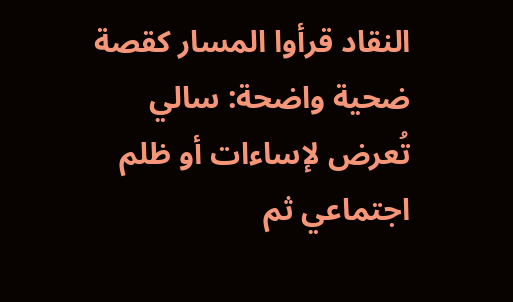النقاد قرأوا المسار كقصة ضحية واضحة: سالي تُعرض لإساءات أو ظلم اجتماعي ثم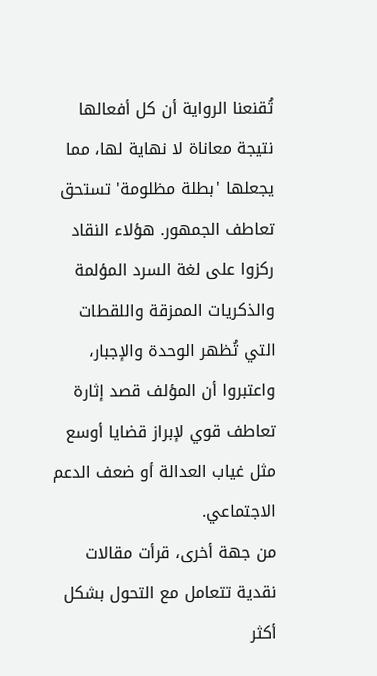تُقنعنا الرواية أن كل أفعالها نتيجة معاناة لا نهاية لها، مما يجعلها 'بطلة مظلومة' تستحق تعاطف الجمهور. هؤلاء النقاد ركزوا على لغة السرد المؤلمة والذكريات الممزقة واللقطات التي تُظهر الوحدة والإجبار، واعتبروا أن المؤلف قصد إثارة تعاطف قوي لإبراز قضايا أوسع مثل غياب العدالة أو ضعف الدعم الاجتماعي.
من جهة أخرى، قرأت مقالات نقدية تتعامل مع التحول بشكل أكثر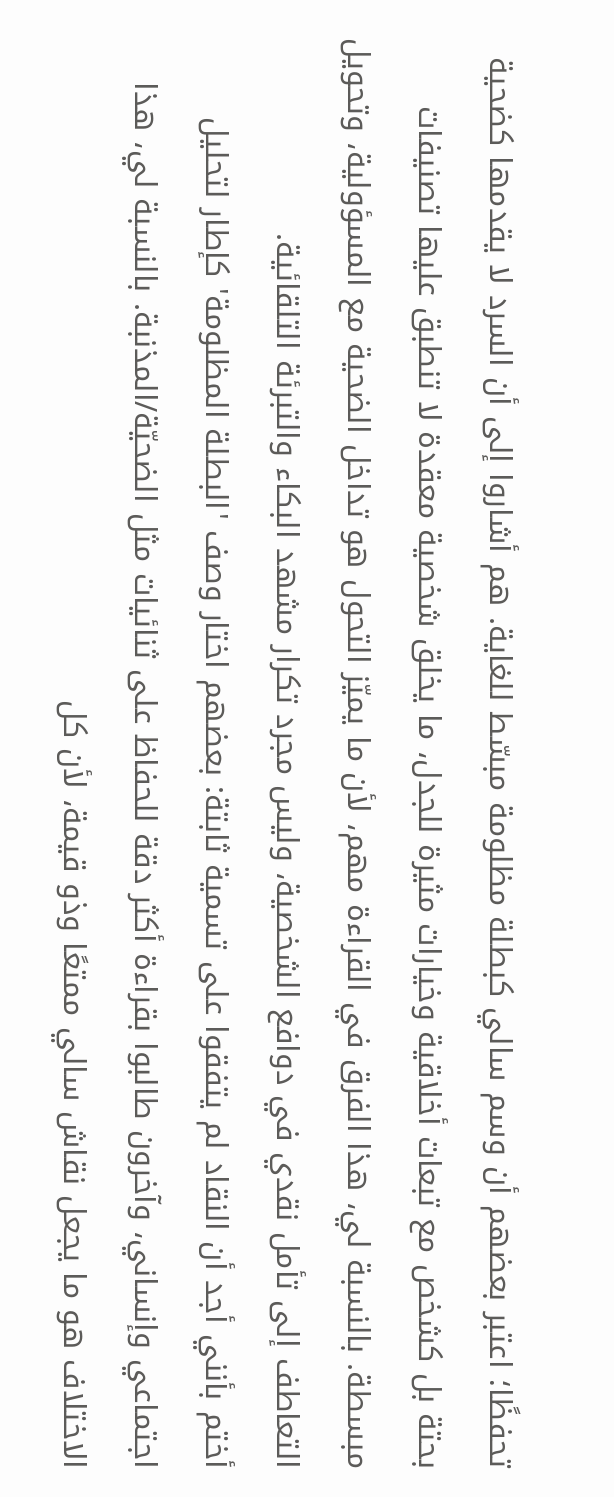تحفظًا؛ اعتبر بعضهم أن وسم سالي كبطلة مظلومة مبسّط للغاية. هم أشاروا إلى أن السرد لا يقدمها كضحية بحتة بل كشخص مع تبعات أخلاقية وخيارات مثيرة للجدل، ما يخلق شخصية معقدة لا تنطبق عليها تصنيفات مبسطة. بالنسبة لي، هذا الفرق في القراءة مهم، لأن ما يميّز التحول هو تداخل الضحية مع المسؤولية، وتحويل التعاطف إلى تأمل نقدي في دوافع الشخصية، وليس مجرد تكرار مشهد البكاء والتبرئة التلقائية.
أختم بأنني أجد أن النقاد لم يتفقوا على تسمية ثابتة: بعضهم اختار وصف 'البطلة المظلومة' كإطار لتحليل اجتماعي وإنساني، وآخرون طالبوا بقراءة أكثر دقة للحفاظ على ثنائيات مثل الضحيّة/المذنبة. بالنسبة لي، هذا الاختلاف هو ما يجعل نقاش سالي ممتعًا وذو قيمة، لأن كل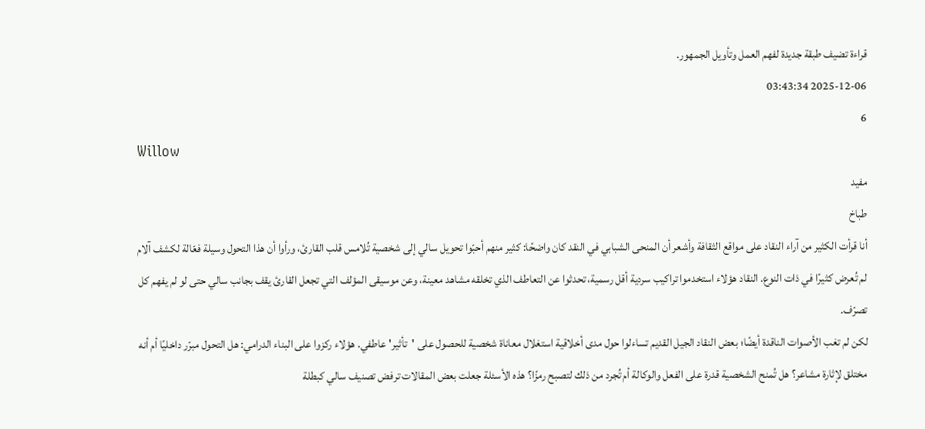قراءة تضيف طبقة جديدة لفهم العمل وتأويل الجمهور.
2025-12-06 03:43:34
6
Willow
مفيد
طباخ
أنا قرأت الكثير من آراء النقاد على مواقع الثقافة وأشعر أن المنحى الشبابي في النقد كان واضحًا: كثير منهم أحبّوا تحويل سالي إلى شخصية تُلامس قلب القارئ، ورأوا أن هذا التحول وسيلة فعّالة لكشف آلام لم تُعرض كثيرًا في ذات النوع. النقاد هؤلاء استخدموا تراكيب سردية أقل رسمية، تحدثوا عن التعاطف الذي تخلقه مشاهد معينة، وعن موسيقى المؤلف التي تجعل القارئ يقف بجانب سالي حتى لو لم يفهم كل تصرّف.
لكن لم تغب الأصوات الناقدة أيضًا؛ بعض النقاد الجيل القديم تساءلوا حول مدى أخلاقية استغلال معاناة شخصية للحصول على 'تأثير' عاطفي. هؤلاء ركزوا على البناء الدرامي: هل التحول مبرّر داخليًا أم أنه مختلق لإثارة مشاعر؟ هل تُمنح الشخصية قدرة على الفعل والوكالة أم تُجرد من ذلك لتصبح رمزًا؟ هذه الأسئلة جعلت بعض المقالات ترفض تصنيف سالي كبطلة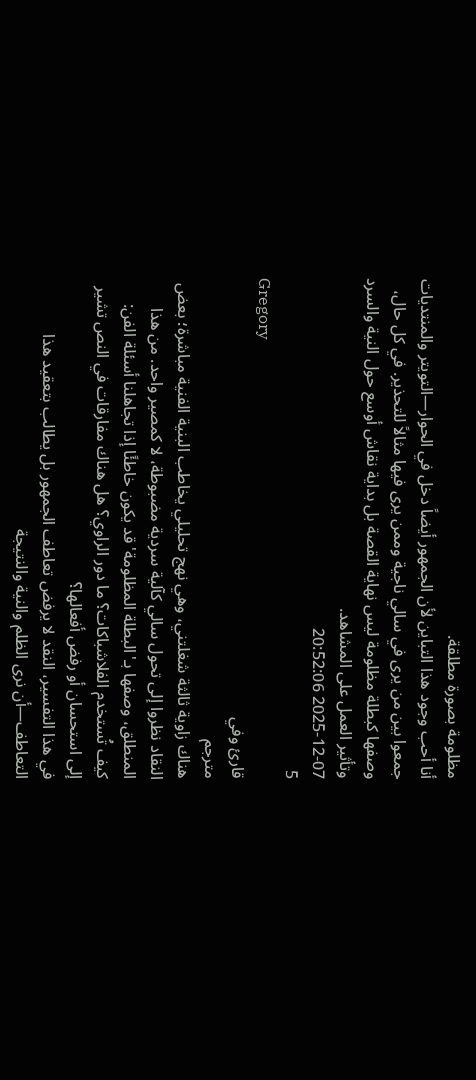مظلومة بصورة مطلقة.
أنا أحب وجود هذا التباين لأن الجمهور أيضاً دخل في الحوار—التويتر والمنتديات جمعوا بين من يرى في سالي ناجية وممن يرى فيها مثالاً للتحذير. في كل حال، وصفها كبطلة مظلومة ليس نهاية القصة بل بداية نقاش أوسع حول النية والسرد وتأثير العمل على المشاهد.
2025-12-07 20:52:06
5
Gregory
قارئ وفي
مترجم
هناك زاوية ثالثة شغلتني، وهي نهج تحليلي يخاطب البنية الفنية مباشرة؛ بعض النقاد نظروا إلى تحول سالي كآلية سردية مضبوطة، لا كمصير واحد. من هذا المنطلق، وصفها بـ'البطلة المظلومة' قد يكون خاطئًا إذا تجاهلنا أسئلة الفن: كيف تُستخدم الفلاشباكات؟ ما دور الراوي؟ هل هناك مفارقات في النص تشير إلى استحسان أو رفض أفعالها؟
في هذا التفسير، النقد لا يرفض تعاطف الجمهور بل يطالب بتعقيد هذا التعاطف—أن نرى الظلم والنية والنتيجة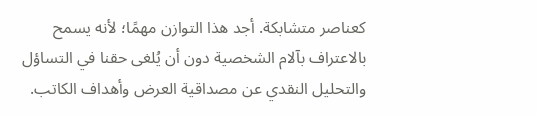كعناصر متشابكة. أجد هذا التوازن مهمًا؛ لأنه يسمح بالاعتراف بآلام الشخصية دون أن يُلغى حقنا في التساؤل والتحليل النقدي عن مصداقية العرض وأهداف الكاتب.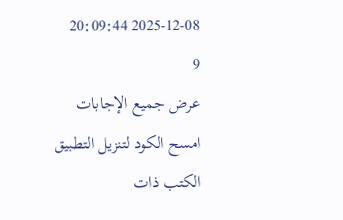2025-12-08 20:09:44
9
عرض جميع الإجابات
امسح الكود لتنزيل التطبيق
الكتب ذات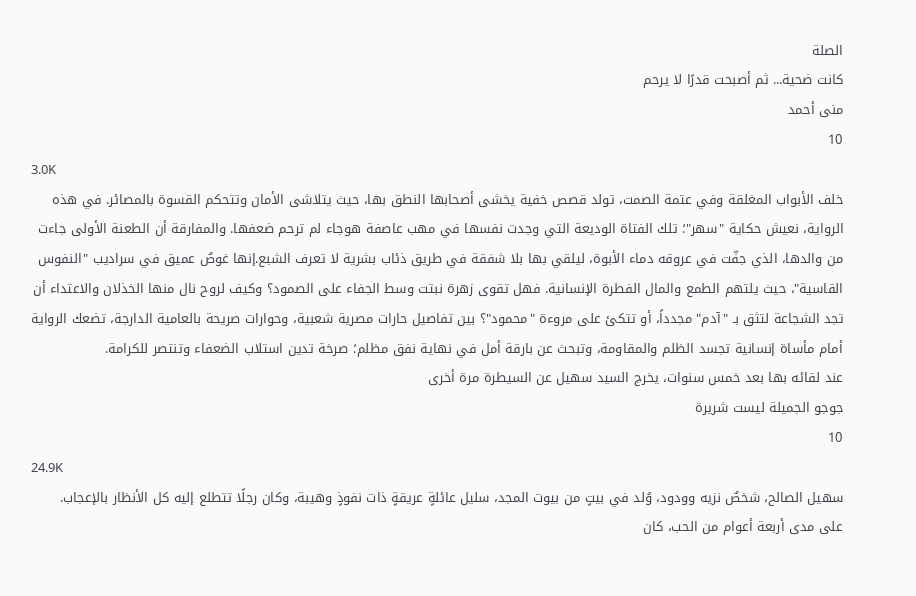الصلة
كانت ضحية... ثم أصبحت قدرًا لا يرحم
منى أحمد
10
3.0K
خلف الأبواب المغلقة وفي عتمة الصمت، تولد قصص خفية يخشى أصحابها النطق بها، حيث يتلاشى الأمان وتتحكم القسوة بالمصائر. في هذه الرواية، نعيش حكاية "سهر"؛ تلك الفتاة الوديعة التي وجدت نفسها في مهب عاصفة هوجاء لم ترحم ضعفها. والمفارقة أن الطعنة الأولى جاءت من والدها، الذي جفّت في عروقه دماء الأبوة، ليلقي بها بلا شفقة في طريق ذئاب بشرية لا تعرف الشبع.إنها غوصٌ عميق في سراديب "النفوس القاسية"، حيث يلتهم الطمع والمال الفطرة الإنسانية. فهل تقوى زهرة نبتت وسط الجفاء على الصمود؟ وكيف لروح نال منها الخذلان والاعتداء أن تجد الشجاعة لتثق بـ "آدم" مجدداً، أو تتكئ على مروءة "محمود"؟ بين تفاصيل حارات مصرية شعبية، وحوارات صريحة بالعامية الدارجة، تضعك الرواية أمام مأساة إنسانية تجسد الظلم والمقاومة، وتبحث عن بارقة أمل في نهاية نفق مظلم؛ صرخة تدين استلاب الضعفاء وتنتصر للكرامة.
عند لقائه بها بعد خمس سنوات، يخرج السيد سهيل عن السيطرة مرة أخرى
جوجو الجميلة ليست شريرة
10
24.9K
سهيل الصالح، شخصٌ نزيه وودود، وُلد في بيتٍ من بيوت المجد، سليل عائلةٍ عريقةٍ ذات نفوذٍ وهيبة، وكان رجلًا تتطلع إليه كل الأنظار بالإعجاب.
على مدى أربعة أعوام من الحب، كان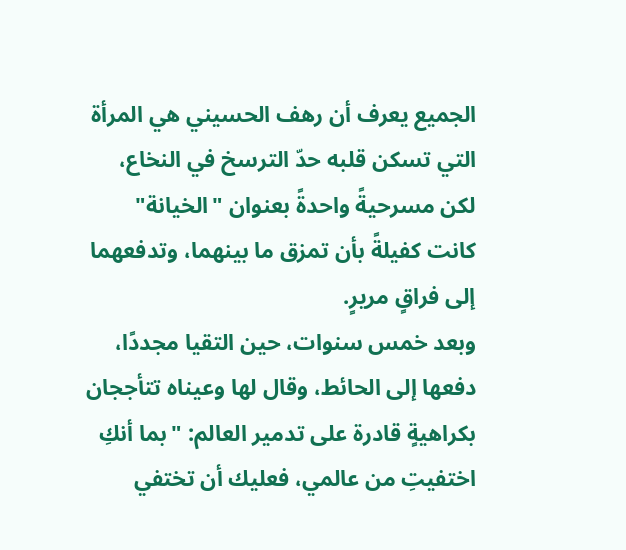الجميع يعرف أن رهف الحسيني هي المرأة التي تسكن قلبه حدّ الترسخ في النخاع، لكن مسرحيةً واحدةً بعنوان "الخيانة" كانت كفيلةً بأن تمزق ما بينهما، وتدفعهما إلى فراقٍ مريرٍ.
وبعد خمس سنوات، حين التقيا مجددًا، دفعها إلى الحائط، وقال لها وعيناه تتأججان بكراهيةٍ قادرة على تدمير العالم: "بما أنكِ اختفيتِ من عالمي، فعليك أن تختفي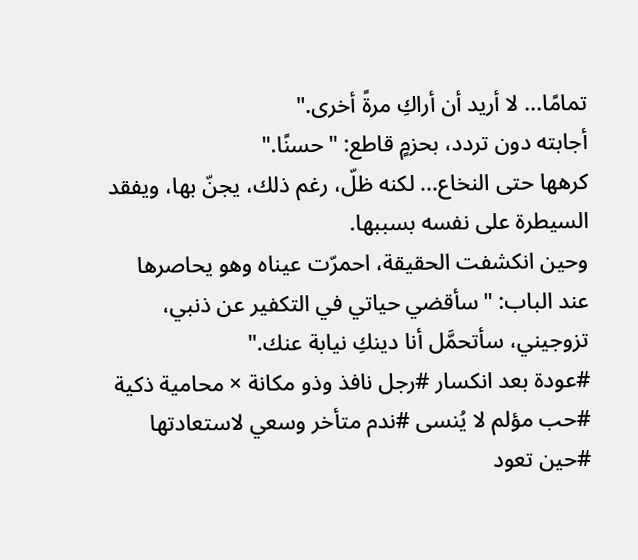تمامًا... لا أريد أن أراكِ مرةً أخرى."
أجابته دون تردد، بحزمٍ قاطع: "حسنًا."
كرهها حتى النخاع... لكنه ظلّ، رغم ذلك، يجنّ بها، ويفقد السيطرة على نفسه بسببها.
وحين انكشفت الحقيقة، احمرّت عيناه وهو يحاصرها عند الباب: "سأقضي حياتي في التكفير عن ذنبي، تزوجيني، سأتحمَّل أنا دينكِ نيابة عنك."
#عودة بعد انكسار #رجل نافذ وذو مكانة × محامية ذكية #حب مؤلم لا يُنسى #ندم متأخر وسعي لاستعادتها #حين تعود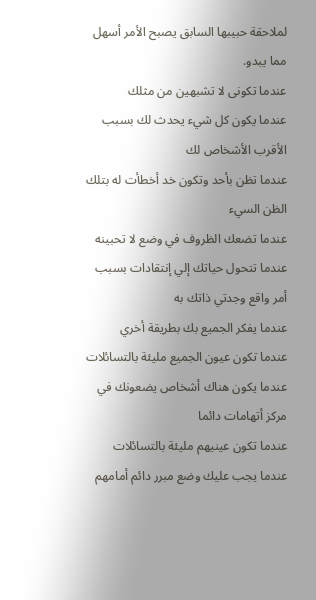لملاحقة حبيبها السابق يصبح الأمر أسهل مما يبدو.
عندما تكونى لا تشبهين من مثلك
عندما يكون كل شيء يحدث لك بسبب الأقرب الأشخاص لك
عندما تظن بأحد وتكون خد أخطأت له بتلك الظن السيء
عندما تضعك الظروف في وضع لا تحبينه
عندما تتحول حياتك إلي إنتقادات بسبب أمر واقع وجدتي ذاتك به
عندما يفكر الجميع بك بطريقة أخري
عندما تكون عيون الجميع مليئة بالتسائلات
عندما يكون هناك أشخاص يضعونك في مركز أتهامات دائما
عندما تكون عينيهم مليئة بالتسائلات
عندما يجب عليك وضع مبرر دائم أمامهم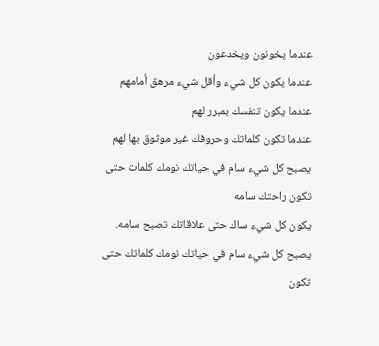عندما يخونون ويخدعون
عندما يكون كل شيء وأقل شيء مرهق أمامهم عندما يكون تنفسك بمبرر لهم
عندما تكون كلماتك وحروفك غير موثوق بها لهم
يصبح كل شيء سام في حياتك نومك كلمات حتى تكون راحتك سامه
يكون كل شيء ساك حتى علاقاتك تصبح سامه.
يصبح كل شيء سام في حياتك نومك كلماتك حتى تكون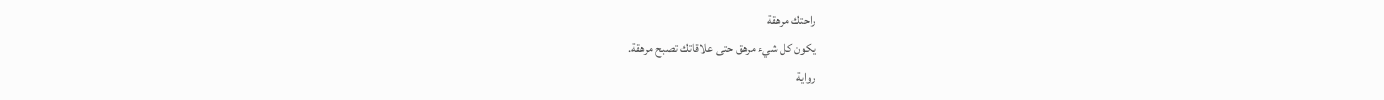راحتك مرهقة
يكون كل شيء مرهق حتى علاقاتك تصبح مرهقة.
رواية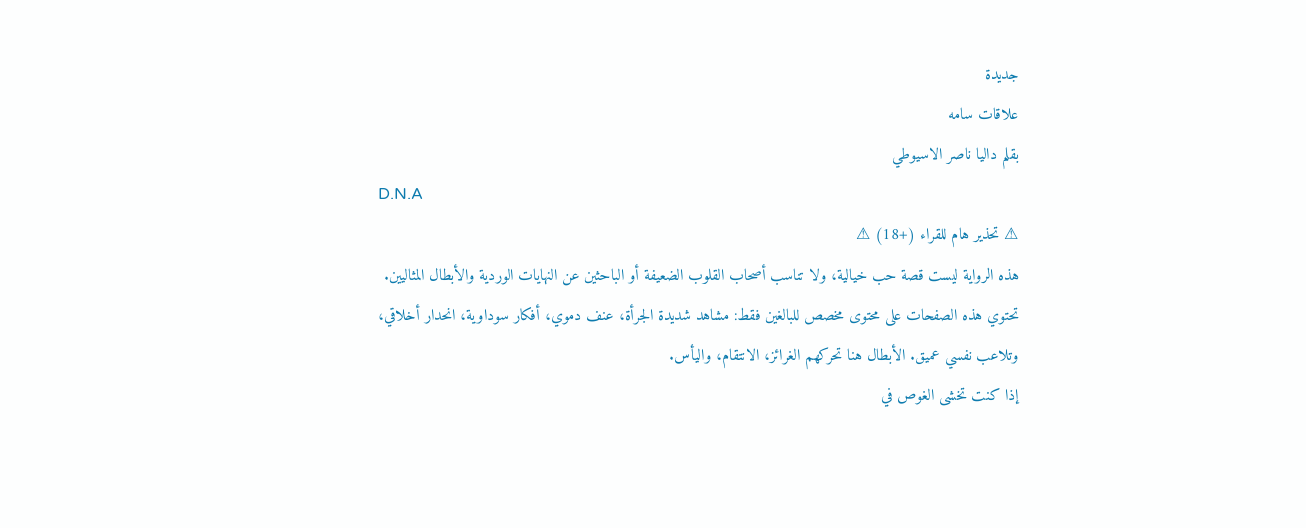جديدة
علاقات سامه
بقلم داليا ناصر الاسيوطي
D.N.A
⚠ تحذير هام للقراء (+18) ⚠
هذه الرواية ليست قصة حب خيالية، ولا تناسب أصحاب القلوب الضعيفة أو الباحثين عن النهايات الوردية والأبطال المثاليين.
تحتوي هذه الصفحات على محتوى مخصص للبالغين فقط: مشاهد شديدة الجرأة، عنف دموي، أفكار سوداوية، انحدار أخلاقي، وتلاعب نفسي عميق. الأبطال هنا تحركهم الغرائز، الانتقام، واليأس.
إذا كنت تخشى الغوص في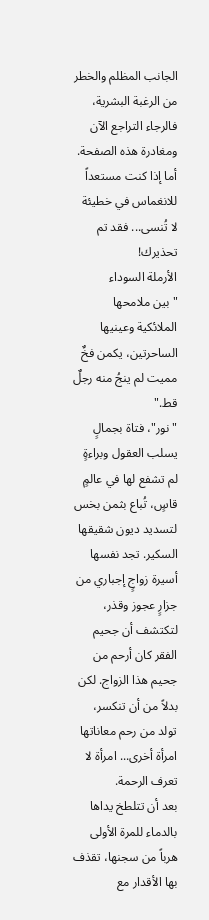الجانب المظلم والخطر من الرغبة البشرية، فالرجاء التراجع الآن ومغادرة هذه الصفحة. أما إذا كنت مستعداً للانغماس في خطيئة لا تُنسى... فقد تم تحذيرك!
الأرملة السوداء
"بين ملامحها الملائكية وعينيها الساحرتين، يكمن فخٌ مميت لم ينجُ منه رجلٌ قط."
"نور"، فتاة بجمالٍ يسلب العقول وبراءةٍ لم تشفع لها في عالمٍ قاسٍ، تُباع بثمن بخس لتسديد ديون شقيقها السكير. تجد نفسها أسيرة زواجٍ إجباري من جزارٍ عجوز وقذر، لتكتشف أن جحيم الفقر كان أرحم من جحيم هذا الزواج. لكن بدلاً من أن تنكسر، تولد من رحم معاناتها امرأة أخرى... امرأة لا تعرف الرحمة.
بعد أن تتلطخ يداها بالدماء للمرة الأولى هرباً من سجنها، تقذف بها الأقدار مع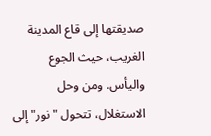صديقتها إلى قاع المدينة الغريب، حيث الجوع واليأس. ومن وحل الاستغلال، تتحول "نور" إلى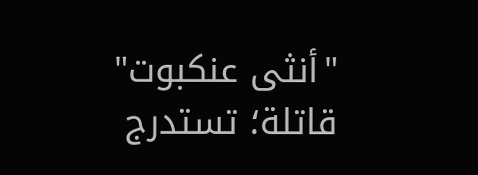"أنثى عنكبوت" قاتلة؛ تستدرج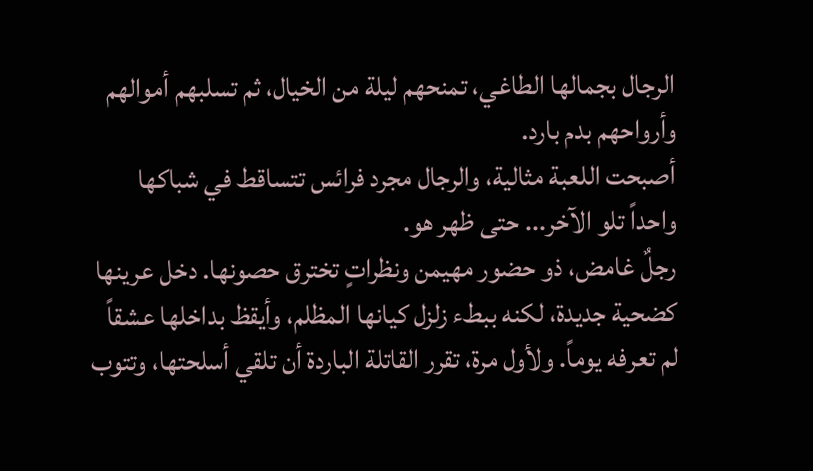الرجال بجمالها الطاغي، تمنحهم ليلة من الخيال، ثم تسلبهم أموالهم وأرواحهم بدم بارد.
أصبحت اللعبة مثالية، والرجال مجرد فرائس تتساقط في شباكها واحداً تلو الآخر... حتى ظهر هو.
رجلٌ غامض، ذو حضور مهيمن ونظراتٍ تخترق حصونها. دخل عرينها كضحية جديدة، لكنه ببطء زلزل كيانها المظلم، وأيقظ بداخلها عشقاً لم تعرفه يوماً. ولأول مرة، تقرر القاتلة الباردة أن تلقي أسلحتها، وتتوب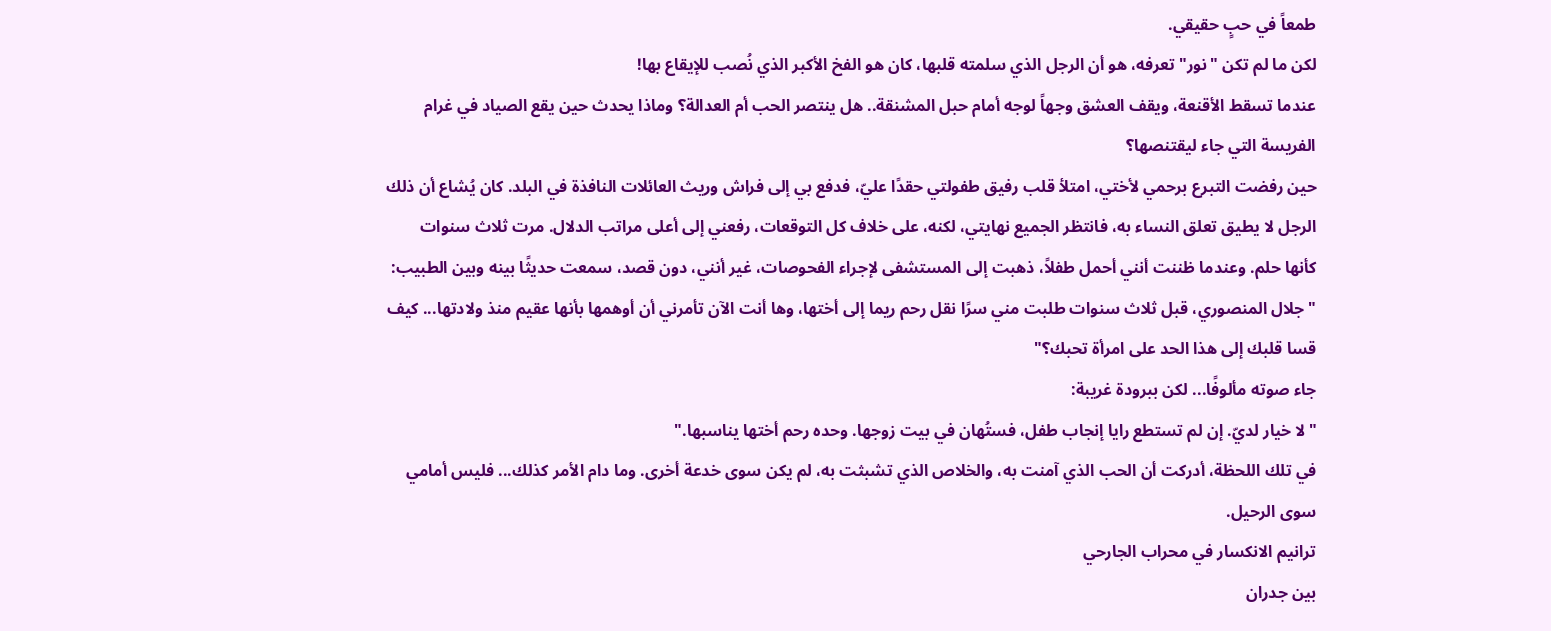طمعاً في حبٍ حقيقي.
لكن ما لم تكن "نور" تعرفه، هو أن الرجل الذي سلمته قلبها، كان هو الفخ الأكبر الذي نُصب للإيقاع بها!
عندما تسقط الأقنعة، ويقف العشق وجهاً لوجه أمام حبل المشنقة.. هل ينتصر الحب أم العدالة؟ وماذا يحدث حين يقع الصياد في غرام الفريسة التي جاء ليقتنصها؟
حين رفضت التبرع برحمي لأختي، امتلأ قلب رفيق طفولتي حقدًا عليّ، فدفع بي إلى فراش وريث العائلات النافذة في البلد. كان يُشاع أن ذلك الرجل لا يطيق تعلق النساء به، فانتظر الجميع نهايتي، لكنه، على خلاف كل التوقعات، رفعني إلى أعلى مراتب الدلال. مرت ثلاث سنوات كأنها حلم. وعندما ظننت أنني أحمل طفلاً، ذهبت إلى المستشفى لإجراء الفحوصات، غير أنني، دون قصد، سمعت حديثًا بينه وبين الطبيب:
"جلال المنصوري، قبل ثلاث سنوات طلبت مني سرًا نقل رحم ريما إلى أختها، وها أنت الآن تأمرني أن أوهمها بأنها عقيم منذ ولادتها... كيف قسا قلبك إلى هذا الحد على امرأة تحبك؟"
جاء صوته مألوفًا... لكن ببرودة غريبة:
"لا خيار لديّ. إن لم تستطع رايا إنجاب طفل، فستُهان في بيت زوجها. وحده رحم أختها يناسبها."
في تلك اللحظة، أدركت أن الحب الذي آمنت به، والخلاص الذي تشبثت به، لم يكن سوى خدعة أخرى. وما دام الأمر كذلك... فليس أمامي سوى الرحيل.
ترانيم الانكسار في محراب الجارحي
بين جدران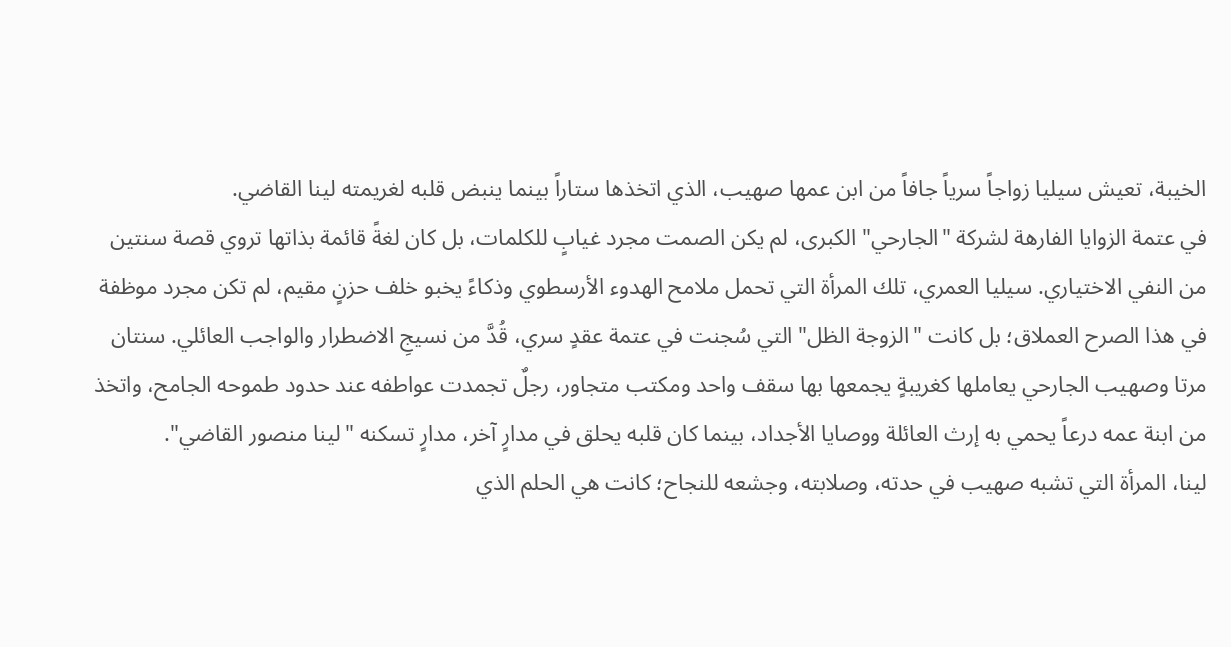الخيبة، تعيش سيليا زواجاً سرياً جافاً من ابن عمها صهيب، الذي اتخذها ستاراً بينما ينبض قلبه لغريمته لينا القاضي.
في عتمة الزوايا الفارهة لشركة "الجارحي" الكبرى، لم يكن الصمت مجرد غيابٍ للكلمات، بل كان لغةً قائمة بذاتها تروي قصة سنتين من النفي الاختياري. سيليا العمري، تلك المرأة التي تحمل ملامح الهدوء الأرسطوي وذكاءً يخبو خلف حزنٍ مقيم، لم تكن مجرد موظفة في هذا الصرح العملاق؛ بل كانت "الزوجة الظل" التي سُجنت في عتمة عقدٍ سري، قُدَّ من نسيجِ الاضطرار والواجب العائلي. سنتان مرتا وصهيب الجارحي يعاملها كغريبةٍ يجمعها بها سقف واحد ومكتب متجاور، رجلٌ تجمدت عواطفه عند حدود طموحه الجامح، واتخذ من ابنة عمه درعاً يحمي به إرث العائلة ووصايا الأجداد، بينما كان قلبه يحلق في مدارٍ آخر، مدارٍ تسكنه "لينا منصور القاضي".
لينا، المرأة التي تشبه صهيب في حدته، وصلابته، وجشعه للنجاح؛ كانت هي الحلم الذي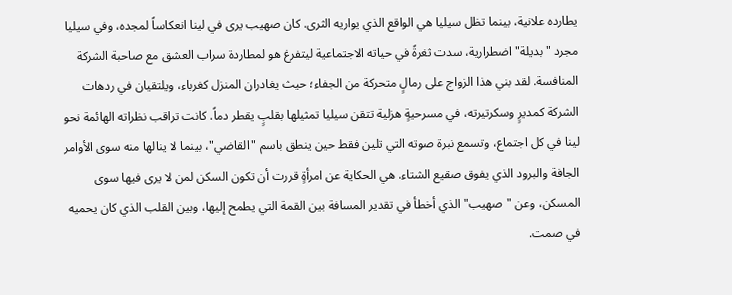يطارده علانية، بينما تظل سيليا هي الواقع الذي يواريه الثرى. كان صهيب يرى في لينا انعكاساً لمجده، وفي سيليا مجرد "بديلة" اضطرارية، سدت ثغرةً في حياته الاجتماعية ليتفرغ هو لمطاردة سراب العشق مع صاحبة الشركة المنافسة. لقد بني هذا الزواج على رمالٍ متحركة من الجفاء؛ حيث يغادران المنزل كغرباء، ويلتقيان في ردهات الشركة كمديرٍ وسكرتيرته، في مسرحيةٍ هزلية تتقن سيليا تمثيلها بقلبٍ يقطر دماً. كانت تراقب نظراته الهائمة نحو لينا في كل اجتماع، وتسمع نبرة صوته التي تلين فقط حين ينطق باسم "القاضي"، بينما لا ينالها منه سوى الأوامر الجافة والبرود الذي يفوق صقيع الشتاء. هي الحكاية عن امرأةٍ قررت أن تكون السكن لمن لا يرى فيها سوى المسكن، وعن "صهيب" الذي أخطأ في تقدير المسافة بين القمة التي يطمح إليها، وبين القلب الذي كان يحميه في صمت.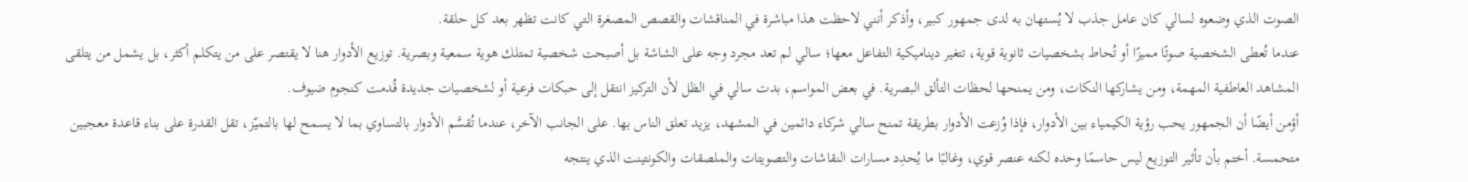الصوت الذي وضعوه لسالي كان عامل جذب لا يُستهان به لدى جمهور كبير، وأذكر أنني لاحظت هذا مباشرة في المناقشات والقصص المصغرة التي كانت تظهر بعد كل حلقة.
عندما تُعطى الشخصية صوتًا مميزًا أو تُحاط بشخصيات ثانوية قوية، تتغير ديناميكية التفاعل معها؛ سالي لم تعد مجرد وجه على الشاشة بل أصبحت شخصية تمتلك هوية سمعية وبصرية. توزيع الأدوار هنا لا يقتصر على من يتكلم أكثر، بل يشمل من يتلقى المشاهد العاطفية المهمة، ومن يشاركها النكات، ومن يمنحها لحظات التألق البصرية. في بعض المواسم، بدت سالي في الظل لأن التركيز انتقل إلى حبكات فرعية أو لشخصيات جديدة قُدمت كنجوم ضيوف.
أؤمن أيضًا أن الجمهور يحب رؤية الكيمياء بين الأدوار، فإذا وُزعت الأدوار بطريقة تمنح سالي شركاء دائمين في المشهد، يزيد تعلق الناس بها. على الجانب الآخر، عندما تُقسَّم الأدوار بالتساوي بما لا يسمح لها بالتميّز، تقل القدرة على بناء قاعدة معجبين متحمسة. أختم بأن تأثير التوزيع ليس حاسمًا وحده لكنه عنصر قوي، وغالبًا ما يُحدِد مسارات النقاشات والتصويتات والملصقات والكونتينت الذي ينتجه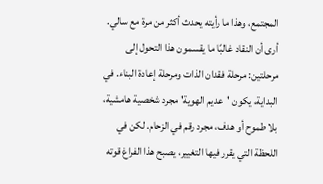المجتمع، وهذا ما رأيته يحدث أكثر من مرة مع سالي.
أرى أن النقاد غالبًا ما يقسمون هذا التحول إلى مرحلتين: مرحلة فقدان الذات ومرحلة إعادة البناء. في البداية، يكون 'عديم الهوية' مجرد شخصية هامشية، بلا طموح أو هدف، مجرد رقم في الزحام. لكن في اللحظة التي يقرر فيها التغيير، يصبح هذا الفراغ قوته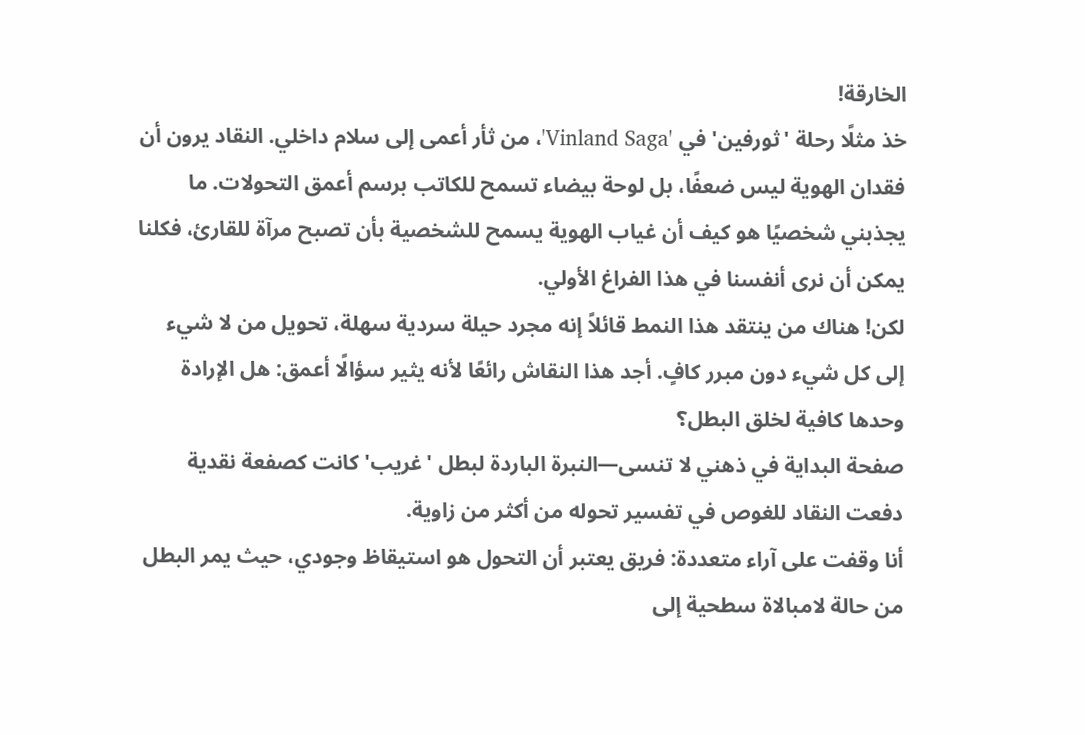الخارقة!
خذ مثلًا رحلة 'ثورفين' في 'Vinland Saga'، من ثأر أعمى إلى سلام داخلي. النقاد يرون أن فقدان الهوية ليس ضعفًا، بل لوحة بيضاء تسمح للكاتب برسم أعمق التحولات. ما يجذبني شخصيًا هو كيف أن غياب الهوية يسمح للشخصية بأن تصبح مرآة للقارئ، فكلنا يمكن أن نرى أنفسنا في هذا الفراغ الأولي.
لكن! هناك من ينتقد هذا النمط قائلاً إنه مجرد حيلة سردية سهلة، تحويل من لا شيء إلى كل شيء دون مبرر كافٍ. أجد هذا النقاش رائعًا لأنه يثير سؤالًا أعمق: هل الإرادة وحدها كافية لخلق البطل؟
صفحة البداية في ذهني لا تنسى—النبرة الباردة لبطل 'غريب' كانت كصفعة نقدية دفعت النقاد للغوص في تفسير تحوله من أكثر من زاوية.
أنا وقفت على آراء متعددة: فريق يعتبر أن التحول هو استيقاظ وجودي، حيث يمر البطل من حالة لامبالاة سطحية إلى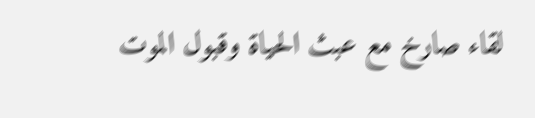لقاء صارخ مع عبث الحياة وقبول الموت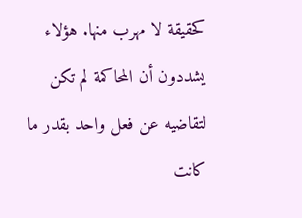كحقيقة لا مهرب منها. هؤلاء يشددون أن المحاكمة لم تكن لتقاضيه عن فعل واحد بقدر ما كانت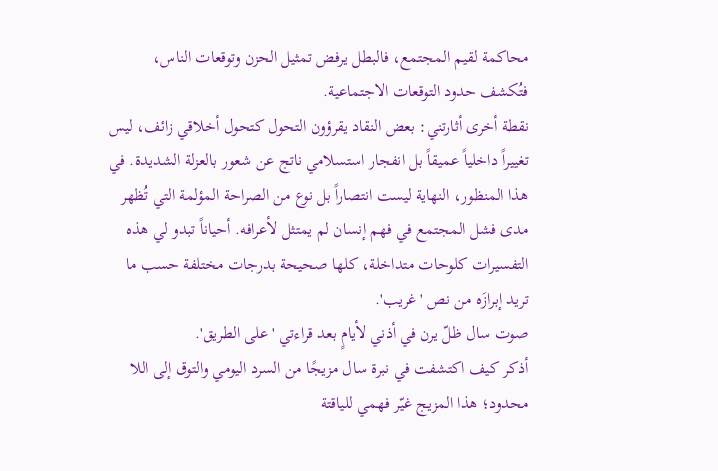محاكمة لقيم المجتمع، فالبطل يرفض تمثيل الحزن وتوقعات الناس، فتُكشف حدود التوقعات الاجتماعية.
نقطة أخرى أثارتني: بعض النقاد يقرؤون التحول كتحول أخلاقي زائف، ليس تغييراً داخلياً عميقاً بل انفجار استسلامي ناتج عن شعور بالعزلة الشديدة. في هذا المنظور، النهاية ليست انتصاراً بل نوع من الصراحة المؤلمة التي تُظهر مدى فشل المجتمع في فهم إنسان لم يمتثل لأعرافه. أحياناً تبدو لي هذه التفسيرات كلوحات متداخلة، كلها صحيحة بدرجات مختلفة حسب ما تريد إبرازَه من نص 'غريب'.
صوت سال ظلّ يرن في أذني لأيامٍ بعد قراءتي 'على الطريق'.
أذكر كيف اكتشفت في نبرة سال مزيجًا من السرد اليومي والتوق إلى اللا محدود؛ هذا المزيج غيّر فهمي للياقتة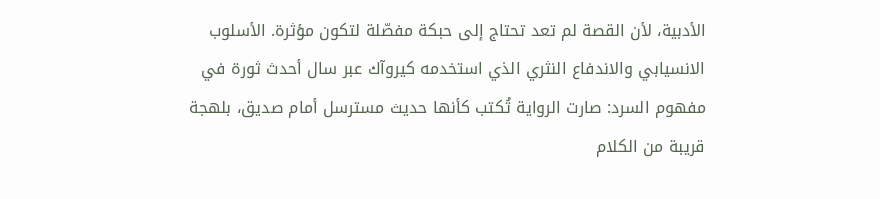الأدبية، لأن القصة لم تعد تحتاج إلى حبكة مفصّلة لتكون مؤثرة. الأسلوب الانسيابي والاندفاع النثري الذي استخدمه كيروآك عبر سال أحدث ثورة في مفهوم السرد: صارت الرواية تُكتب كأنها حديث مسترسل أمام صديق، بلهجة قريبة من الكلام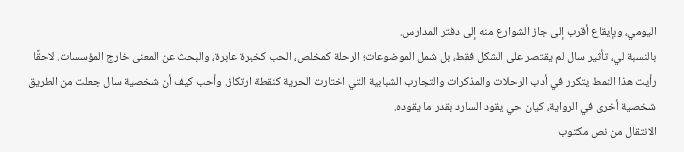اليومي، وبإيقاع أقرب إلى جاز الشوارع منه إلى دفتر المدارس.
بالنسبة لي، تأثير سال لم يقتصر على الشكل فقط، بل شمل الموضوعات؛ الرحلة كمخلص، الحب كخبرة عابرة، والبحث عن المعنى خارج المؤسسات. لاحقًا رأيت هذا النمط يتكرر في أدب الرحلات والمذكرات والتجارب الشبابية التي اختارت الحرية كنقطة ارتكاز. وأحب كيف أن شخصية سال جعلت من الطريق شخصية أخرى في الرواية، كيان حي يقود السارد بقدر ما يقوده.
الانتقال من نص مكتوب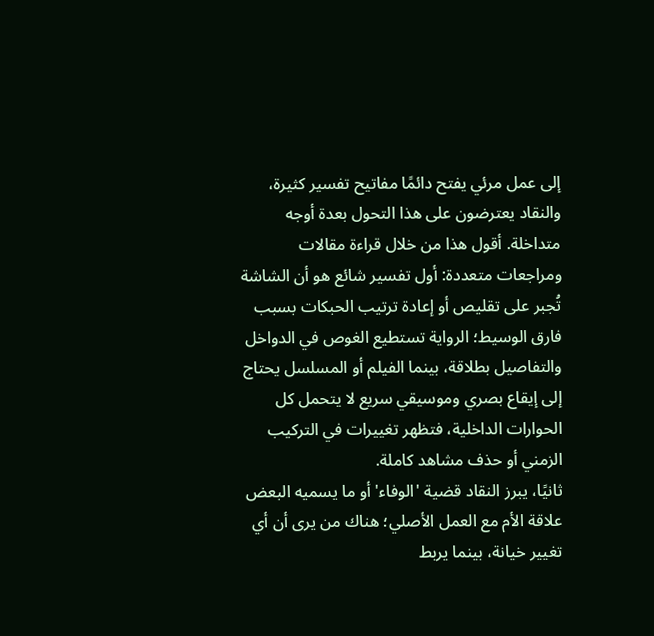إلى عمل مرئي يفتح دائمًا مفاتيح تفسير كثيرة، والنقاد يعترضون على هذا التحول بعدة أوجه متداخلة. أقول هذا من خلال قراءة مقالات ومراجعات متعددة: أول تفسير شائع هو أن الشاشة تُجبر على تقليص أو إعادة ترتيب الحبكات بسبب فارق الوسيط؛ الرواية تستطيع الغوص في الدواخل والتفاصيل بطلاقة، بينما الفيلم أو المسلسل يحتاج إلى إيقاع بصري وموسيقي سريع لا يتحمل كل الحوارات الداخلية، فتظهر تغييرات في التركيب الزمني أو حذف مشاهد كاملة.
ثانيًا، يبرز النقاد قضية 'الوفاء' أو ما يسميه البعض علاقة الأم مع العمل الأصلي؛ هناك من يرى أن أي تغيير خيانة، بينما يربط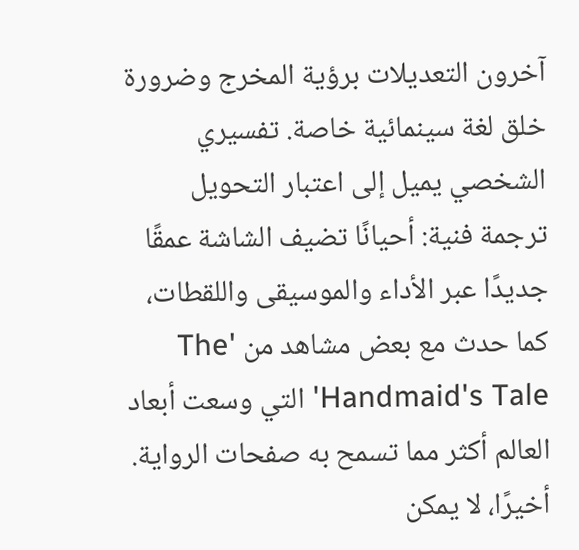آخرون التعديلات برؤية المخرج وضرورة خلق لغة سينمائية خاصة. تفسيري الشخصي يميل إلى اعتبار التحويل ترجمة فنية: أحيانًا تضيف الشاشة عمقًا جديدًا عبر الأداء والموسيقى واللقطات، كما حدث مع بعض مشاهد من 'The Handmaid's Tale' التي وسعت أبعاد العالم أكثر مما تسمح به صفحات الرواية.
أخيرًا، لا يمكن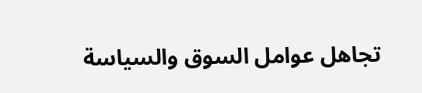تجاهل عوامل السوق والسياسة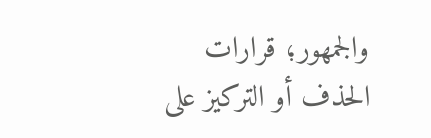والجمهور؛ قرارات الحذف أو التركيز على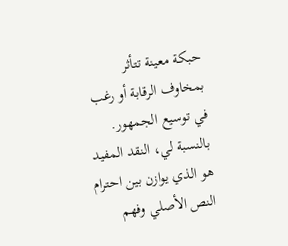حبكة معينة تتأثر بمخاوف الرقابة أو رغب في توسيع الجمهور. بالنسبة لي، النقد المفيد هو الذي يوازن بين احترام النص الأصلي وفهم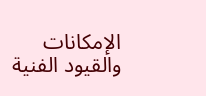الإمكانات والقيود الفنية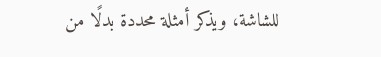للشاشة، ويذكر أمثلة محددة بدلًا من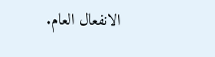الانفعال العام.